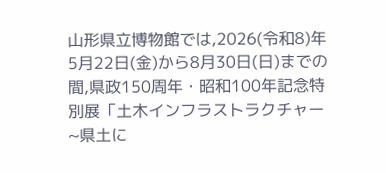山形県立博物館では,2026(令和8)年5月22日(金)から8月30日(日)までの間,県政150周年・昭和100年記念特別展「土木インフラストラクチャー ~県土に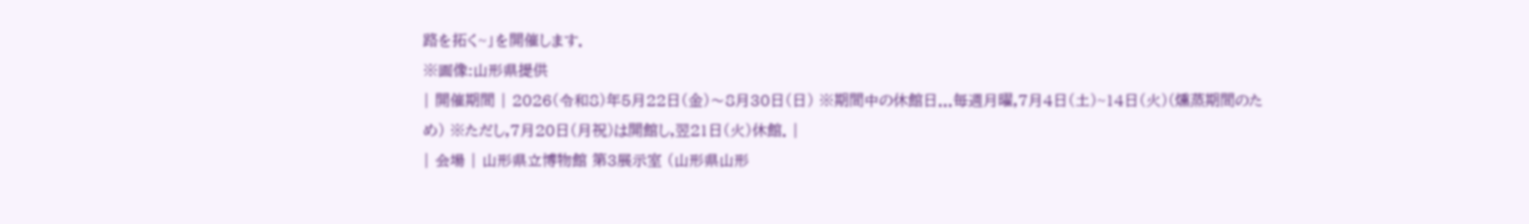路を拓く~」を開催します.
※画像:山形県提供
| 開催期間 | 2026(令和8)年5月22日(金)〜8月30日(日) ※期間中の休館日...毎週月曜,7月4日(土)~14日(火)(燻蒸期間のため) ※ただし,7月20日(月祝)は開館し,翌21日(火)休館. |
| 会場 | 山形県立博物館 第3展示室 (山形県山形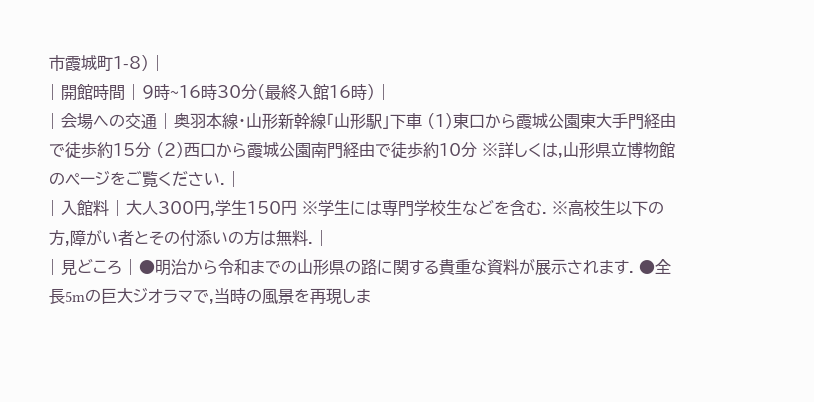市霞城町1-8) |
| 開館時間 | 9時~16時30分(最終入館16時) |
| 会場への交通 | 奥羽本線・山形新幹線「山形駅」下車 (1)東口から霞城公園東大手門経由で徒歩約15分 (2)西口から霞城公園南門経由で徒歩約10分 ※詳しくは,山形県立博物館のページをご覧ください. |
| 入館料 | 大人300円,学生150円 ※学生には専門学校生などを含む. ※高校生以下の方,障がい者とその付添いの方は無料. |
| 見どころ | ●明治から令和までの山形県の路に関する貴重な資料が展示されます. ●全長5mの巨大ジオラマで,当時の風景を再現しま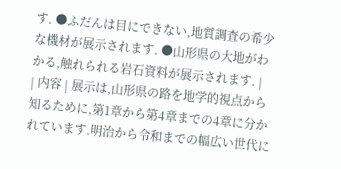す. ●ふだんは目にできない,地質調査の希少な機材が展示されます. ●山形県の大地がわかる,触れられる岩石資料が展示されます. |
| 内容 | 展示は,山形県の路を地学的視点から知るために,第1章から第4章までの4章に分かれています.明治から令和までの幅広い世代に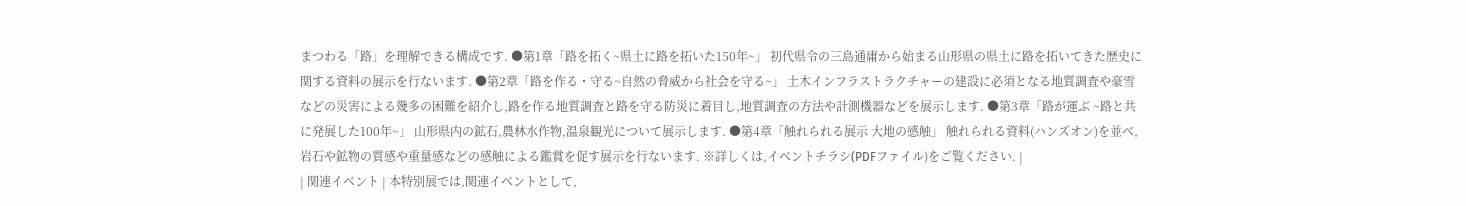まつわる「路」を理解できる構成です. ●第1章「路を拓く~県土に路を拓いた150年~」 初代県令の三島通庸から始まる山形県の県土に路を拓いてきた歴史に関する資料の展示を行ないます. ●第2章「路を作る・守る~自然の脅威から社会を守る~」 土木インフラストラクチャーの建設に必須となる地質調査や豪雪などの災害による幾多の困難を紹介し,路を作る地質調査と路を守る防災に着目し,地質調査の方法や計測機器などを展示します. ●第3章「路が運ぶ ~路と共に発展した100年~」 山形県内の鉱石,農林水作物,温泉観光について展示します. ●第4章「触れられる展示 大地の感触」 触れられる資料(ハンズオン)を並べ,岩石や鉱物の質感や重量感などの感触による鑑賞を促す展示を行ないます. ※詳しくは,イベントチラシ(PDFファイル)をご覧ください. |
| 関連イベント | 本特別展では,関連イベントとして,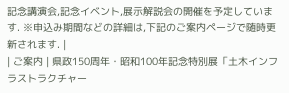記念講演会,記念イベント,展示解説会の開催を予定しています. ※申込み期間などの詳細は,下記のご案内ページで随時更新されます. |
| ご案内 | 県政150周年・昭和100年記念特別展「土木インフラストラクチャー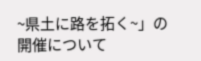~県土に路を拓く~」の開催について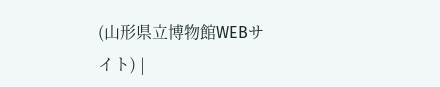(山形県立博物館WEBサイト) |